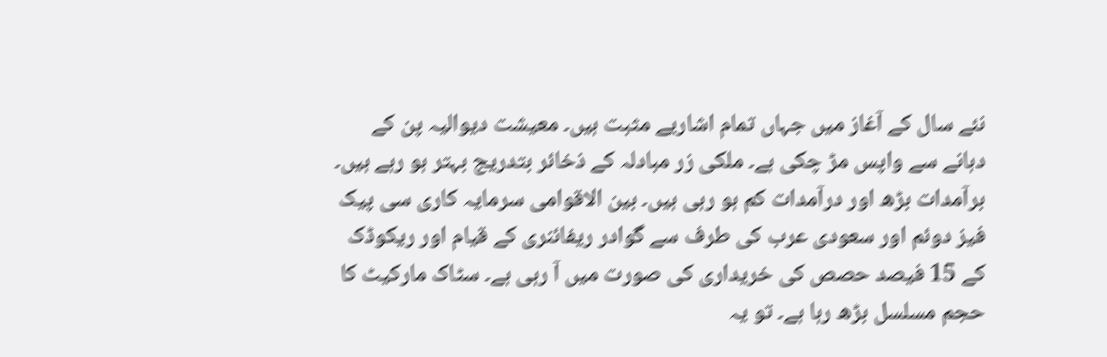نئے سال کے آغاز میں جہاں تمام اشاریے مثبت ہیں۔ معیشت دیوالیہ پن کے دہانے سے واپس مڑ چکی ہے۔ ملکی زر مبادلہ کے ذخائر بتدریج بہتر ہو رہے ہیں۔ برآمدات بڑھ اور درآمدات کم ہو رہی ہیں۔ بین الاقوامی سرمایہ کاری سی پیک فیز دوئم اور سعودی عرب کی طرف سے گوادر ریفائنری کے قیام اور ریکوڈک کے 15 فیصد حصص کی خریداری کی صورت میں آ رہی ہے۔ سٹاک مارکیٹ کا حجم مسلسل بڑھ رہا ہے۔ تو یہ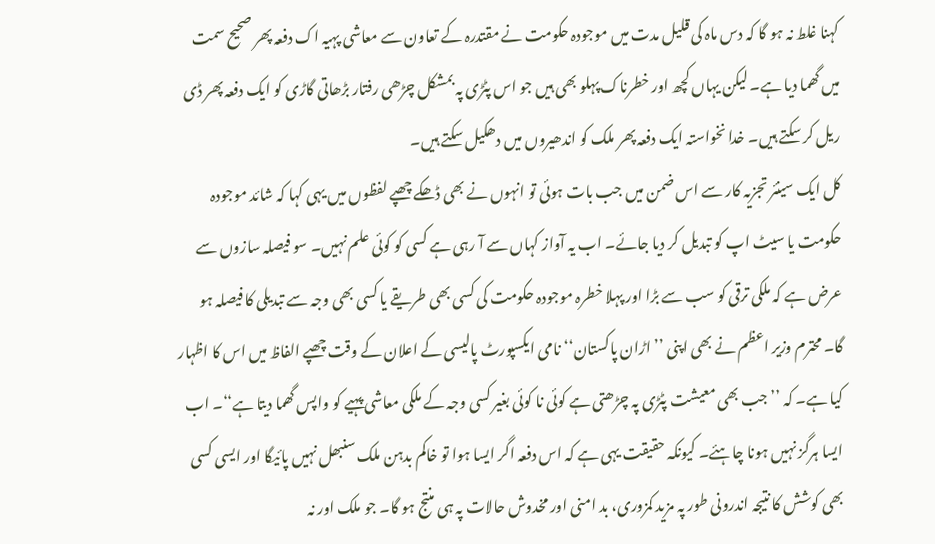کہنا غلط نہ ہو گا کہ دس ماہ کی قلیل مدت میں موجودہ حکومت نے مقتدرہ کے تعاون سے معاشی پہیہ اک دفعہ پھر صحیح سمت میں گھما دیا ہے۔ لیکن یہاں کچھ اور خطرناک پہلو بھی ہیں جو اس پٹڑی پہ بمشکل چڑھی رفتار بڑھاتی گاڑی کو ایک دفعہ پھر ڈی ریل کر سکتے ہیں۔ خدا نخواستہ ایک دفعہ پھر ملک کو اندھیروں میں دھکیل سکتے ہیں۔
کل ایک سینئر تجزیہ کار سے اس ضمن میں جب بات ہوئی تو انہوں نے بھی ڈھکے چھپے لفظوں میں یہی کہا کہ شائد موجودہ حکومت یا سیٹ اپ کو تبدیل کر دیا جائے۔ اب یہ آواز کہاں سے آ رہی ہے کسی کو کوئی علم نہیں۔ سو فیصلہ سازوں سے عرض ہے کہ ملکی ترقی کو سب سے بڑا اور پہلا خطرہ موجودہ حکومت کی کسی بھی طریقے یا کسی بھی وجہ سے تبدیلی کا فیصلہ ہو گا۔ محترم وزیر اعظم نے بھی اپنی ’’اڑان پاکستان‘‘ نامی ایکسپورٹ پالیسی کے اعلان کے وقت چھپے الفاظ میں اس کا اظہار کیا ہے۔ کہ ’’جب بھی معیشت پٹڑی پہ چڑھتی ہے کوئی نا کوئی بغیر کسی وجہ کے ملکی معاشی پہیے کو واپس گھما دیتا ہے‘‘۔ اب ایسا ہرگز نہیں ہونا چاہئے۔ کیونکہ حقیقت یہی ہے کہ اس دفعہ اگر ایسا ہوا تو خاکم بدہن ملک سنبھل نہیں پائیگا اور ایسی کسی بھی کوشش کا نتیجہ اندرونی طور پہ مزید کمزوری، بد امنی اور مخدوش حالات پہ ہی منتج ہو گا۔ جو ملک اور نہ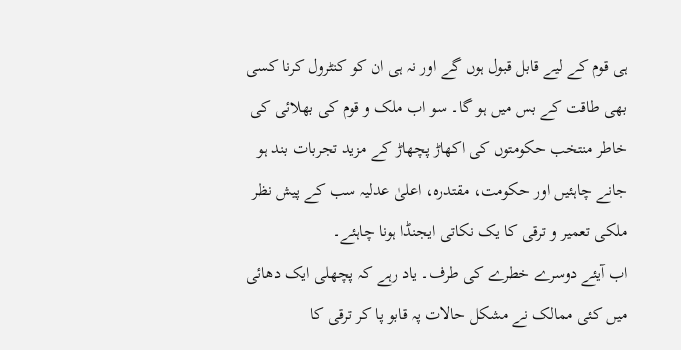ہی قوم کے لیے قابل قبول ہوں گے اور نہ ہی ان کو کنٹرول کرنا کسی بھی طاقت کے بس میں ہو گا۔ سو اب ملک و قوم کی بھلائی کی خاطر منتخب حکومتوں کی اکھاڑ پچھاڑ کے مزید تجربات بند ہو جانے چاہئیں اور حکومت، مقتدرہ، اعلیٰ عدلیہ سب کے پیش نظر ملکی تعمیر و ترقی کا یک نکاتی ایجنڈا ہونا چاہئے۔
اب آیئے دوسرے خطرے کی طرف۔ یاد رہے کہ پچھلی ایک دھائی میں کئی ممالک نے مشکل حالات پہ قابو پا کر ترقی کا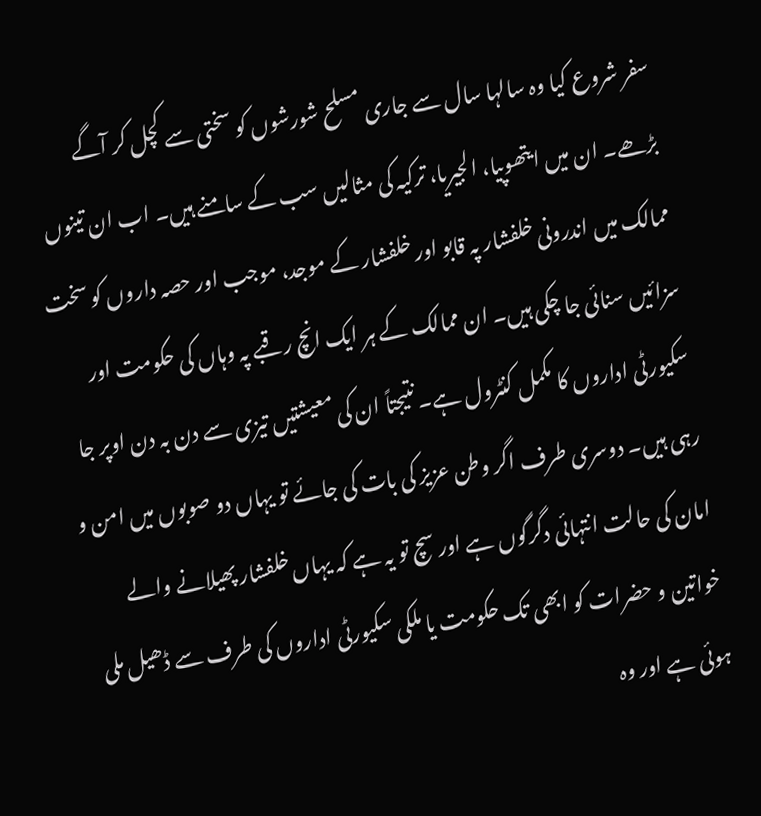سفر شروع کیا وہ سالہا سال سے جاری مسلح شورشوں کو سختی سے کچل کر آگے بڑھے۔ ان میں ایتھوپیا، الجیریا، ترکیہ کی مثالیں سب کے سامنے ہیں۔ اب ان تینوں ممالک میں اندرونی خلفشار پہ قابو اور خلفشار کے موجد، موجب اور حصہ داروں کو سخت سزائیں سنائی جا چکی ہیں۔ ان ممالک کے ہر ایک انچ رقبے پہ وہاں کی حکومت اور سکیورٹی اداروں کا مکمل کنٹرول ہے۔ نتیجتاً ان کی معیشتیں تیزی سے دن بہ دن اوپر جا رہی ہیں۔ دوسری طرف اگر وطن عزیز کی بات کی جائے تو یہاں دو صوبوں میں امن و امان کی حالت انتہائی دگرگوں ہے اور سچ تو یہ ہے کہ یہاں خلفشار پھیلانے والے خواتین و حضرات کو ابھی تک حکومت یا ملکی سکیورٹی اداروں کی طرف سے ڈھیل ملی ہوئی ہے اور وہ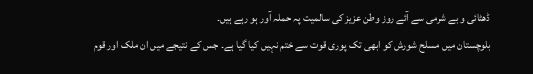ڈھٹائی و بے شرمی سے آئے روز وطن عزیز کی سالمیت پہ حملہ آور ہو رہے ہیں۔
بلوچستان میں مسلح شورش کو ابھی تک پوری قوت سے ختم نہیں کیا گیا ہے۔ جس کے نتیجے میں ان ملک اور قوم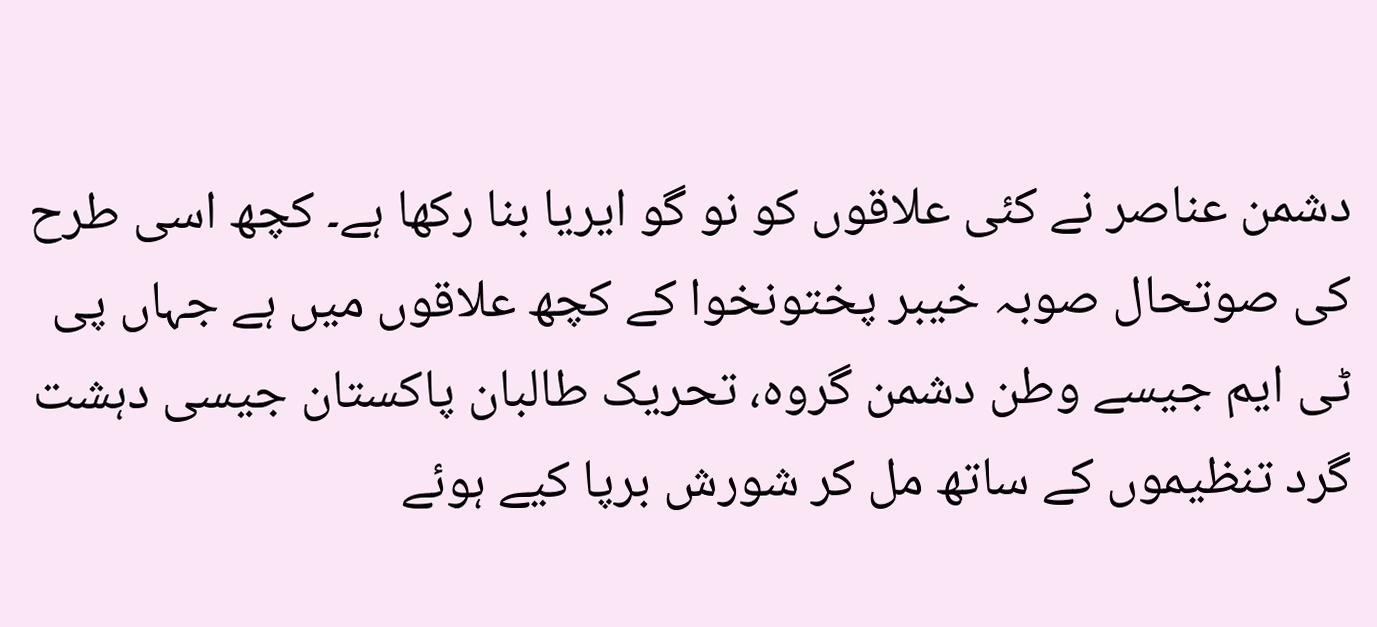دشمن عناصر نے کئی علاقوں کو نو گو ایریا بنا رکھا ہے۔ کچھ اسی طرح کی صوتحال صوبہ خیبر پختونخوا کے کچھ علاقوں میں ہے جہاں پی ٹی ایم جیسے وطن دشمن گروہ، تحریک طالبان پاکستان جیسی دہشت گرد تنظیموں کے ساتھ مل کر شورش برپا کیے ہوئے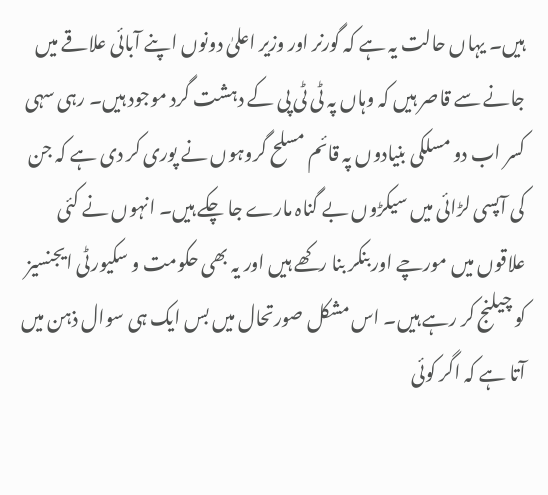ہیں۔ یہاں حالت یہ ہے کہ گورنر اور وزیر اعلیٰ دونوں اپنے آبائی علاقے میں جانے سے قاصر ہیں کہ وہاں پہ ٹی ٹی پی کے دہشت گرد موجود ہیں۔ رہی سہی کسر اب دو مسلکی بنیادوں پہ قائم مسلح گروہوں نے پوری کر دی ہے کہ جن کی آپسی لڑائی میں سیکڑوں بے گناہ مارے جا چکے ہیں۔ انہوں نے کئی علاقوں میں مورچے اور بنکر بنا رکھے ہیں اور یہ بھی حکومت و سکیورٹی ایجنسیز کو چیلنج کر رہے ہیں۔ اس مشکل صورتحال میں بس ایک ہی سوال ذہن میں آتا ہے کہ اگر کوئی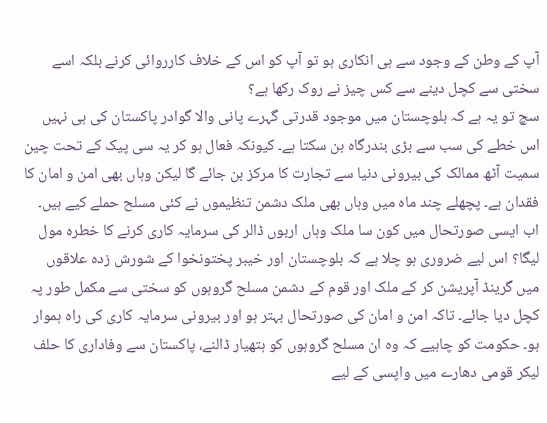آپ کے وطن کے وجود سے ہی انکاری ہو تو آپ کو اس کے خلاف کارروائی کرنے بلکہ اسے سختی سے کچل دینے سے کس چیز نے روک رکھا ہے؟
سچ تو یہ ہے کہ بلوچستان میں موجود قدرتی گہرے پانی والا گوادر پاکستان کی ہی نہیں اس خطے کی سب سے بڑی بندرگاہ بن سکتا ہے۔ کیونکہ فعال ہو کر یہ سی پیک کے تحت چین سمیت آٹھ ممالک کی بیرونی دنیا سے تجارت کا مرکز بن جائے گا لیکن وہاں بھی امن و امان کا فقدان ہے۔ پچھلے چند ماہ میں وہاں بھی ملک دشمن تنظیموں نے کئی مسلح حملے کیے ہیں۔ اب ایسی صورتحال میں کون سا ملک وہاں اربوں ڈالر کی سرمایہ کاری کرنے کا خطرہ مول لیگا؟ اس لیے ضروری ہو چلا ہے کہ بلوچستان اور خیبر پختونخوا کے شورش زدہ علاقوں میں گرینڈ آپریشن کر کے ملک اور قوم کے دشمن مسلح گروہوں کو سختی سے مکمل طور پہ کچل دیا جائے۔ تاکہ امن و امان کی صورتحال بہتر ہو اور بیرونی سرمایہ کاری کی راہ ہموار ہو۔ حکومت کو چاہیے کہ وہ ان مسلح گروہوں کو ہتھیار ڈالنے، پاکستان سے وفاداری کا حلف لیکر قومی دھارے میں واپسی کے لیے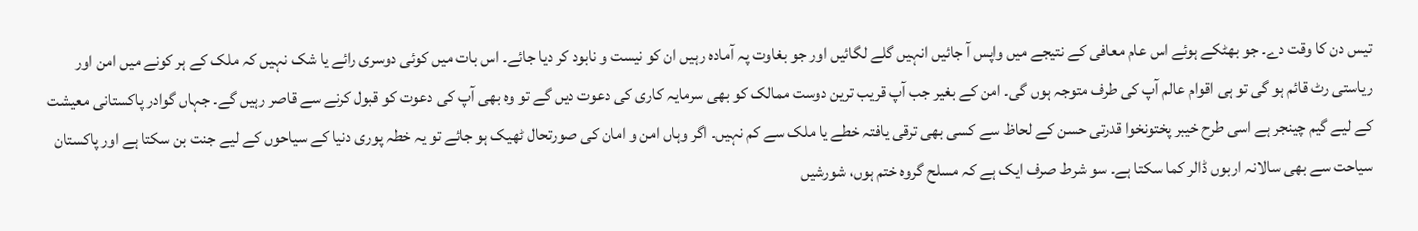تیس دن کا وقت دے۔ جو بھٹکے ہوئے اس عام معافی کے نتیجے میں واپس آ جائیں انہیں گلے لگائیں اور جو بغاوت پہ آمادہ رہیں ان کو نیست و نابود کر دیا جائے۔ اس بات میں کوئی دوسری رائے یا شک نہیں کہ ملک کے ہر کونے میں امن اور ریاستی رٹ قائم ہو گی تو ہی اقوام عالم آپ کی طرف متوجہ ہوں گی۔ امن کے بغیر جب آپ قریب ترین دوست ممالک کو بھی سرمایہ کاری کی دعوت دیں گے تو وہ بھی آپ کی دعوت کو قبول کرنے سے قاصر رہیں گے۔ جہاں گوادر پاکستانی معیشت کے لیے گیم چینجر ہے اسی طرح خیبر پختونخوا قدرتی حسن کے لحاظ سے کسی بھی ترقی یافتہ خطے یا ملک سے کم نہیں۔ اگر وہاں امن و امان کی صورتحال ٹھیک ہو جائے تو یہ خطہ پوری دنیا کے سیاحوں کے لیے جنت بن سکتا ہے اور پاکستان سیاحت سے بھی سالانہ اربوں ڈالر کما سکتا ہے۔ سو شرط صرف ایک ہے کہ مسلح گروہ ختم ہوں، شورشیں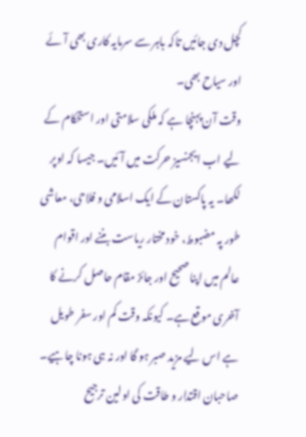کچل دی جائیں تاکہ باہر سے سرمایہ کاری بھی آئے اور سیاح بھی۔
وقت آن پہنچا ہے کہ ملکی سلامتی اور استحکام کے لیے اب ایجنسیز حرکت میں آئیں۔ جیسا کہ اوپر لکھا۔ یہ پاکستان کے ایک اسلامی و فلاحی، معاشی طور پہ مضبوط، خود مختار ریاست بننے اور اقوام عالم میں اپنا صحیح اور جائز مقام حاصل کرنے کا آخری موقع ہے۔ کیونکہ وقت کم اور سفر طویل ہے اس لیے مزید صبر ہو گا اور نہ ہی ہونا چاہیے۔ صاحبان اقتدار و طاقت کی اولین ترجیح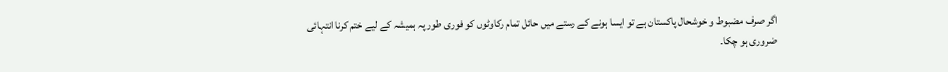اگر صرف مضبوط و خوشحال پاکستان ہے تو ایسا ہونے کے رستے میں حائل تمام رکاوٹوں کو فوری طور پہ ہمیشہ کے لیے ختم کرنا انتہائی ضروری ہو چکا۔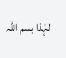لہٰذا بسم اللہ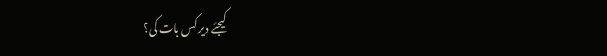کیجئے دیر کس بات کی؟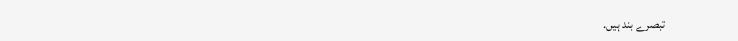تبصرے بند ہیں.